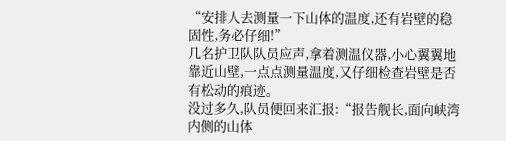“安排人去测量一下山体的温度,还有岩壁的稳固性,务必仔细!”
几名护卫队队员应声,拿着测温仪器,小心翼翼地靠近山壁,一点点测量温度,又仔细检查岩壁是否有松动的痕迹。
没过多久,队员便回来汇报:“报告舰长,面向峡湾内侧的山体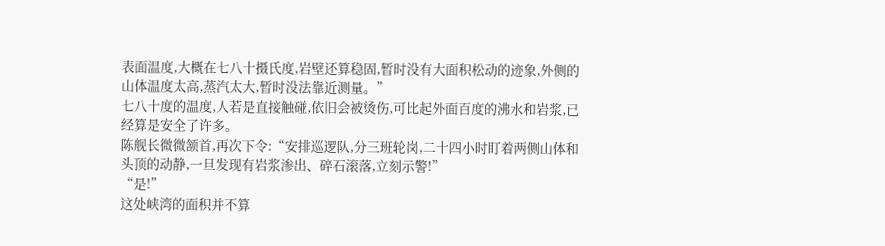表面温度,大概在七八十摄氏度,岩壁还算稳固,暂时没有大面积松动的迹象,外侧的山体温度太高,蒸汽太大,暂时没法靠近测量。”
七八十度的温度,人若是直接触碰,依旧会被烫伤,可比起外面百度的沸水和岩浆,已经算是安全了许多。
陈舰长微微颔首,再次下令:“安排巡逻队,分三班轮岗,二十四小时盯着两侧山体和头顶的动静,一旦发现有岩浆渗出、碎石滚落,立刻示警!”
“是!”
这处峡湾的面积并不算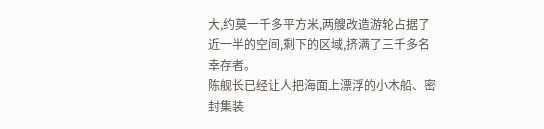大,约莫一千多平方米,两艘改造游轮占据了近一半的空间,剩下的区域,挤满了三千多名幸存者。
陈舰长已经让人把海面上漂浮的小木船、密封集装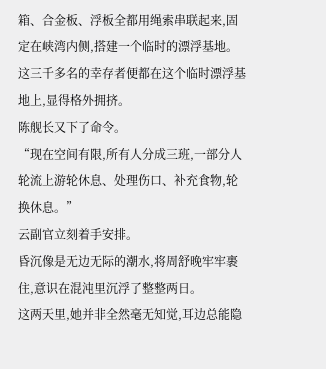箱、合金板、浮板全都用绳索串联起来,固定在峡湾内侧,搭建一个临时的漂浮基地。
这三千多名的幸存者便都在这个临时漂浮基地上,显得格外拥挤。
陈舰长又下了命令。
“现在空间有限,所有人分成三班,一部分人轮流上游轮休息、处理伤口、补充食物,轮换休息。”
云副官立刻着手安排。
昏沉像是无边无际的潮水,将周舒晚牢牢裹住,意识在混沌里沉浮了整整两日。
这两天里,她并非全然毫无知觉,耳边总能隐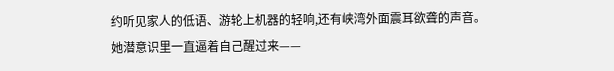约听见家人的低语、游轮上机器的轻响,还有峡湾外面震耳欲聋的声音。
她潜意识里一直逼着自己醒过来——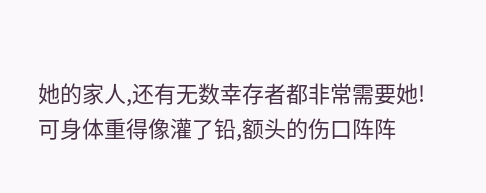她的家人,还有无数幸存者都非常需要她!
可身体重得像灌了铅,额头的伤口阵阵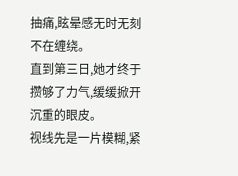抽痛,眩晕感无时无刻不在缠绕。
直到第三日,她才终于攒够了力气,缓缓掀开沉重的眼皮。
视线先是一片模糊,紧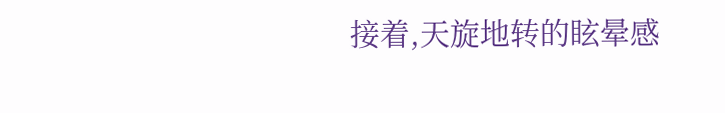接着,天旋地转的眩晕感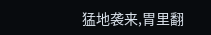猛地袭来,胃里翻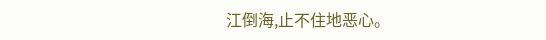江倒海,止不住地恶心。